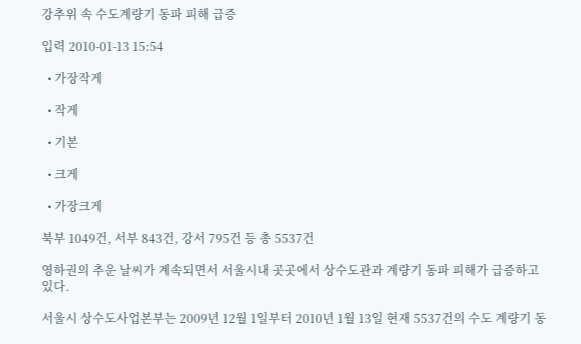강추위 속 수도계량기 동파 피해 급증

입력 2010-01-13 15:54

  • 가장작게

  • 작게

  • 기본

  • 크게

  • 가장크게

북부 1049건, 서부 843건, 강서 795건 등 총 5537건

영하권의 추운 날씨가 계속되면서 서울시내 곳곳에서 상수도관과 계량기 동파 피해가 급증하고 있다.

서울시 상수도사업본부는 2009년 12월 1일부터 2010년 1월 13일 현재 5537건의 수도 계량기 동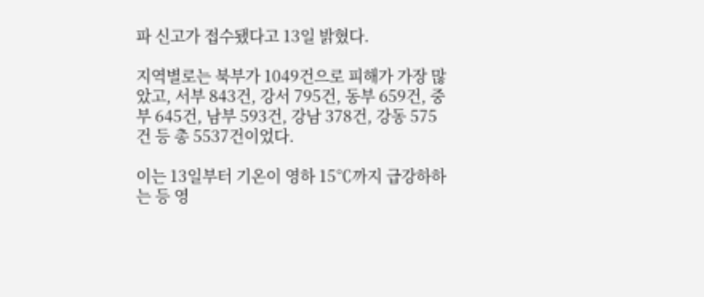파 신고가 접수됐다고 13일 밝혔다.

지역별로는 북부가 1049건으로 피해가 가장 많았고, 서부 843건, 강서 795건, 동부 659건, 중부 645건, 남부 593건, 강남 378건, 강동 575건 등 총 5537건이었다.

이는 13일부터 기온이 영하 15℃까지 급강하하는 등 영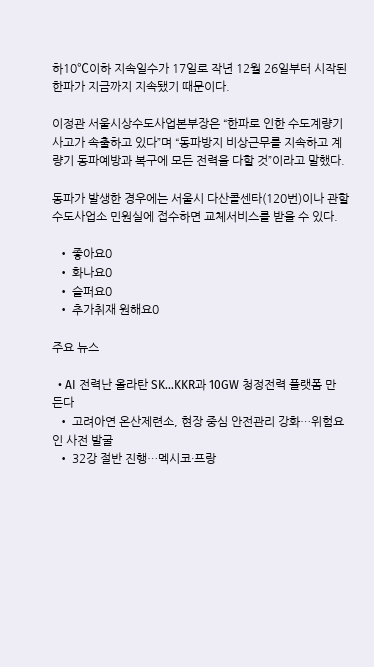하10℃이하 지속일수가 17일로 작년 12월 26일부터 시작된 한파가 지금까지 지속됐기 때문이다.

이정관 서울시상수도사업본부장은 “한파로 인한 수도계량기 사고가 속출하고 있다”며 “동파방지 비상근무를 지속하고 계량기 동파예방과 복구에 모든 전력을 다할 것”이라고 말했다.

동파가 발생한 경우에는 서울시 다산콜센타(120번)이나 관할 수도사업소 민원실에 접수하면 교체서비스를 받을 수 있다.

  • 좋아요0
  • 화나요0
  • 슬퍼요0
  • 추가취재 원해요0

주요 뉴스

  • AI 전력난 올라탄 SK…KKR과 10GW 청정전력 플랫폼 만든다
  • 고려아연 온산제련소, 현장 중심 안전관리 강화…위험요인 사전 발굴
  • 32강 절반 진행…멕시코·프랑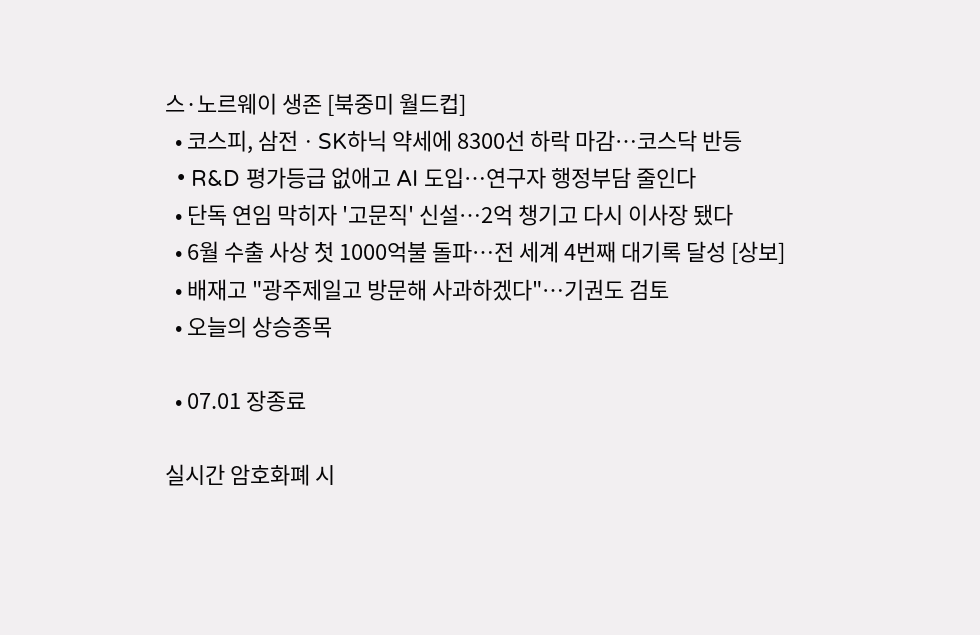스·노르웨이 생존 [북중미 월드컵]
  • 코스피, 삼전ㆍSK하닉 약세에 8300선 하락 마감⋯코스닥 반등
  • R&D 평가등급 없애고 AI 도입…연구자 행정부담 줄인다
  • 단독 연임 막히자 '고문직' 신설⋯2억 챙기고 다시 이사장 됐다
  • 6월 수출 사상 첫 1000억불 돌파⋯전 세계 4번째 대기록 달성 [상보]
  • 배재고 "광주제일고 방문해 사과하겠다"⋯기권도 검토
  • 오늘의 상승종목

  • 07.01 장종료

실시간 암호화폐 시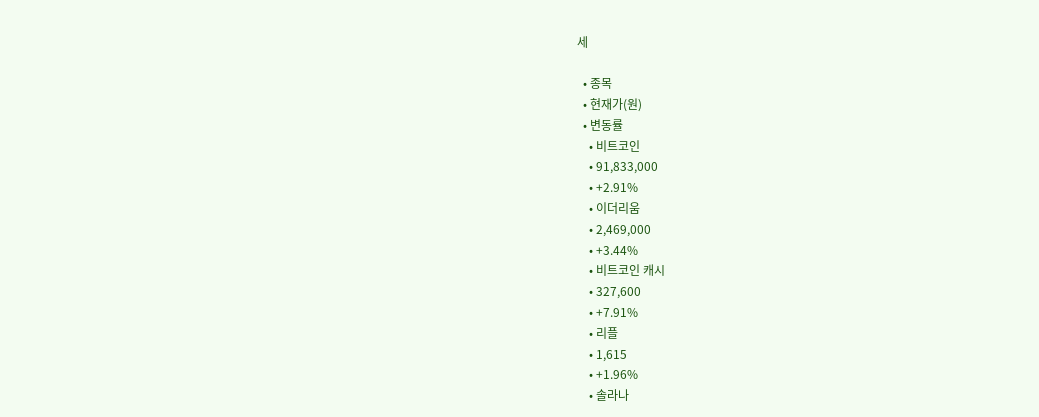세

  • 종목
  • 현재가(원)
  • 변동률
    • 비트코인
    • 91,833,000
    • +2.91%
    • 이더리움
    • 2,469,000
    • +3.44%
    • 비트코인 캐시
    • 327,600
    • +7.91%
    • 리플
    • 1,615
    • +1.96%
    • 솔라나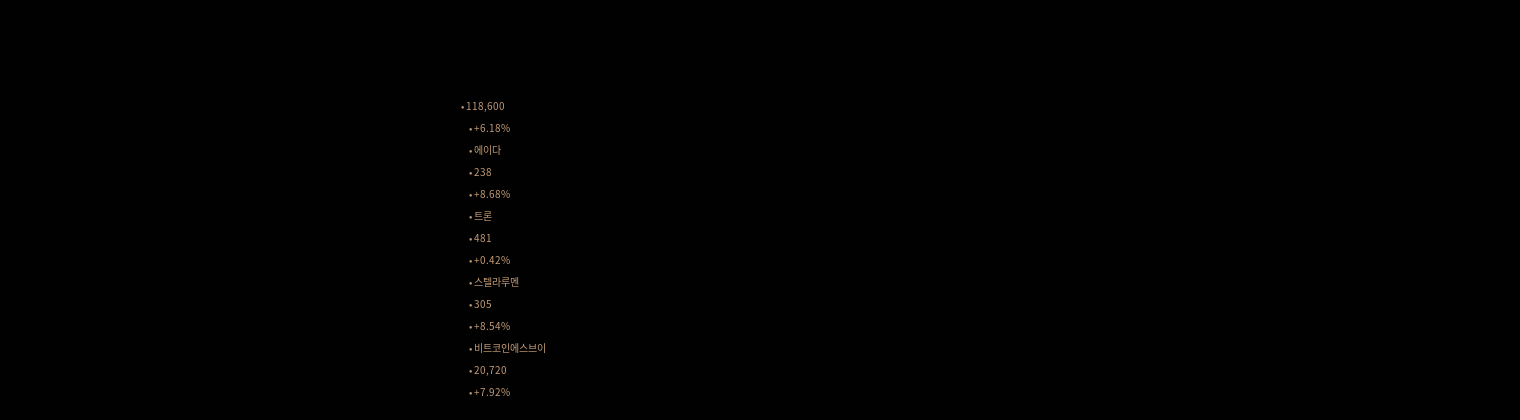• 118,600
    • +6.18%
    • 에이다
    • 238
    • +8.68%
    • 트론
    • 481
    • +0.42%
    • 스텔라루멘
    • 305
    • +8.54%
    • 비트코인에스브이
    • 20,720
    • +7.92%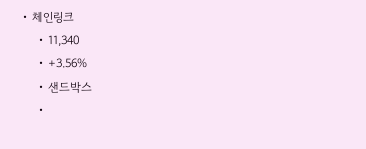• 체인링크
    • 11,340
    • +3.56%
    • 샌드박스
    •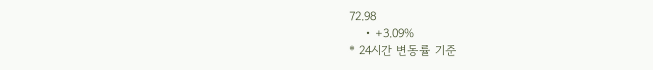72.98
    • +3.09%
* 24시간 변동률 기준